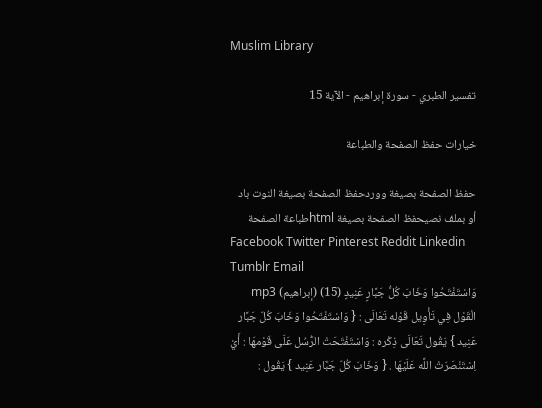Muslim Library

تفسير الطبري - سورة إبراهيم - الآية 15

خيارات حفظ الصفحة والطباعة

حفظ الصفحة بصيغة ووردحفظ الصفحة بصيغة النوت باد أو بملف نصيحفظ الصفحة بصيغة htmlطباعة الصفحة
Facebook Twitter Pinterest Reddit Linkedin Tumblr Email
وَاسْتَفْتَحُوا وَخَابَ كُلُّ جَبَّارٍ عَنِيدٍ (15) (إبراهيم) mp3
الْقَوْل فِي تَأْوِيل قَوْله تَعَالَى : { وَاسْتَفْتَحُوا وَخَابَ كُلّ جَبَّار عَنِيد } يَقُول تَعَالَى ذِكْره : وَاسْتَفْتَحَتْ الرُّسُل عَلَى قَوْمهَا : أَيْ اِسْتَنْصَرَتْ اللَّه عَلَيْهَا . { وَخَابَ كُلّ جَبَّار عَنِيد } يَقُول :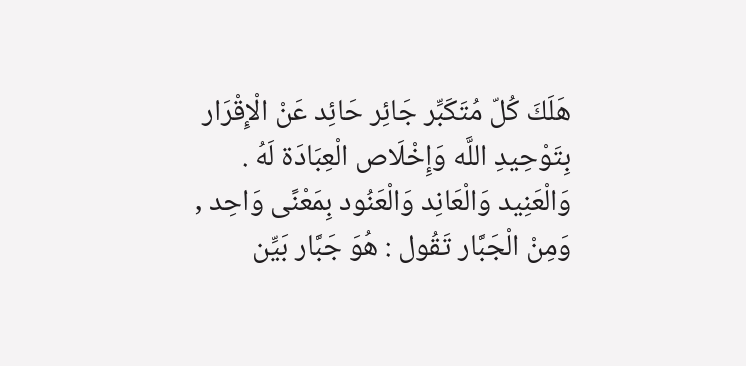هَلَكَ كُلّ مُتَكَبِّر جَائِر حَائِد عَنْ الْإِقْرَار بِتَوْحِيدِ اللَّه وَإِخْلَاص الْعِبَادَة لَهُ . وَالْعَنِيد وَالْعَانِد وَالْعَنُود بِمَعْنًى وَاحِد , وَمِنْ الْجَبَّار تَقُول : هُوَ جَبَّار بَيِّن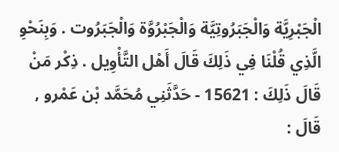الْجَبْرِيَّة وَالْجَبَرُوتِيَّة وَالْجَبْرُوَّة وَالْجَبَرُوت . وَبِنَحْوِ الَّذِي قُلْنَا فِي ذَلِكَ قَالَ أَهْل التَّأْوِيل . ذِكْر مَنْ قَالَ ذَلِكَ : 15621 - حَدَّثَنِي مُحَمَّد بْن عَمْرو , قَالَ :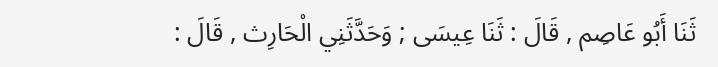ثَنَا أَبُو عَاصِم , قَالَ : ثَنَا عِيسَى ; وَحَدَّثَنِي الْحَارِث , قَالَ :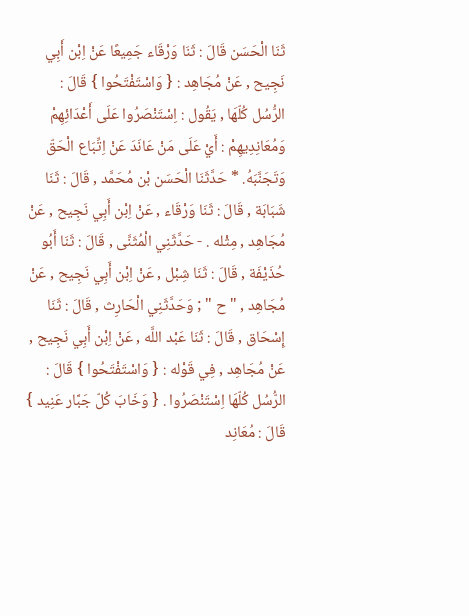ثَنَا الْحَسَن قَالَ : ثَنَا وَرْقَاء جَمِيعًا عَنْ اِبْن أَبِي نَجِيح , عَنْ مُجَاهِد : { وَاسْتَفْتَحُوا } قَالَ : الرُّسُل كُلّهَا , يَقُول : اِسْتَنْصَرُوا عَلَى أَعْدَائِهِمْ وَمُعَانِدِيهِمْ : أَيْ عَلَى مَنْ عَانَدَ عَنْ اِتِّبَاع الْحَقّ وَتَجَنَّبَهُ. * حَدَّثَنَا الْحَسَن بْن مُحَمَّد , قَالَ : ثَنَا شَبَابَة , قَالَ : ثَنَا وَرْقَاء , عَنْ اِبْن أَبِي نَجِيح , عَنْ مُجَاهِد , مِثْله . - حَدَّثَنِي الْمُثَنَّى , قَالَ : ثَنَا أَبُو حُذَيْفَة , قَالَ : ثَنَا شِبْل , عَنْ اِبْن أَبِي نَجِيح , عَنْ مُجَاهِد , " ح " ; وَحَدَّثَنِي الْحَارِث , قَالَ : ثَنَا إِسْحَاق , قَالَ : ثَنَا عَبْد اللَّه , عَنْ اِبْن أَبِي نَجِيح , عَنْ مُجَاهِد , فِي قَوْله : { وَاسْتَفْتَحُوا } قَالَ : الرُّسُل كُلّهَا اِسْتَنْصَرُوا . { وَخَابَ كُلّ جَبَّار عَنِيد } قَالَ : مُعَانِد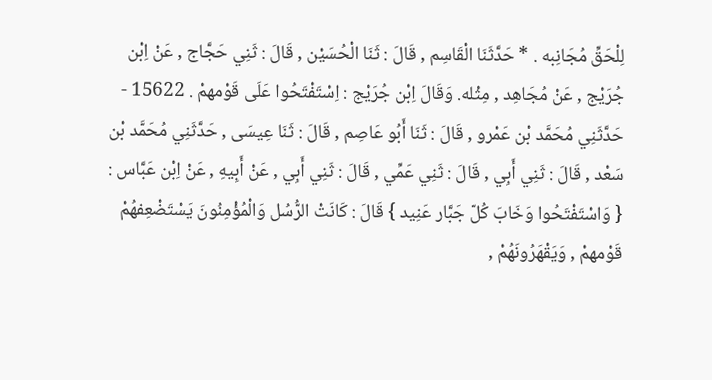لِلْحَقِّ مُجَانِبه . * حَدَّثَنَا الْقَاسِم , قَالَ : ثَنَا الْحُسَيْن , قَالَ : ثَنِي حَجَّاج , عَنْ اِبْن جُرَيْج , عَنْ مُجَاهِد , مِثْله. وَقَالَ اِبْن جُرَيْج : اِسْتَفْتَحُوا عَلَى قَوْمهمْ . 15622 - حَدَّثَنِي مُحَمَّد بْن عَمْرو , قَالَ : ثَنَا أَبُو عَاصِم , قَالَ : ثَنَا عِيسَى , حَدَّثَنِي مُحَمَّد بْن سَعْد , قَالَ : ثَنِي أَبِي , قَالَ : ثَنِي عَمِّي , قَالَ : ثَنِي أَبِي , عَنْ أَبِيهِ , عَنْ اِبْن عَبَّاس : { وَاسْتَفْتَحُوا وَخَابَ كُلّ جَبَّار عَنِيد } قَالَ : كَانَتْ الرُّسُل وَالْمُؤْمِنُونَ يَسْتَضْعِفهُمْ قَوْمهمْ , وَيَقْهَرُونَهُمْ ,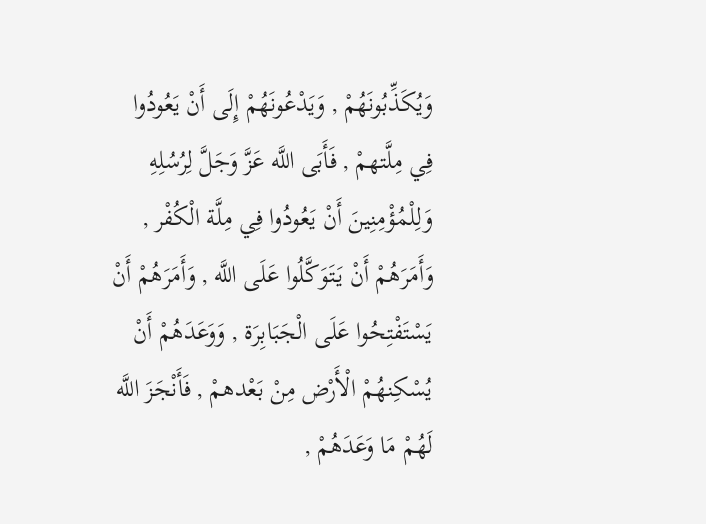وَيُكَذِّبُونَهُمْ , وَيَدْعُونَهُمْ إِلَى أَنْ يَعُودُوا فِي مِلَّتهمْ , فَأَبَى اللَّه عَزَّ وَجَلَّ لِرُسُلِهِ وَلِلْمُؤْمِنِينَ أَنْ يَعُودُوا فِي مِلَّة الْكُفْر , وَأَمَرَهُمْ أَنْ يَتَوَكَّلُوا عَلَى اللَّه , وَأَمَرَهُمْ أَنْ يَسْتَفْتِحُوا عَلَى الْجَبَابِرَة , وَوَعَدَهُمْ أَنْ يُسْكِنهُمْ الْأَرْض مِنْ بَعْدهمْ , فَأَنْجَزَ اللَّه لَهُمْ مَا وَعَدَهُمْ ,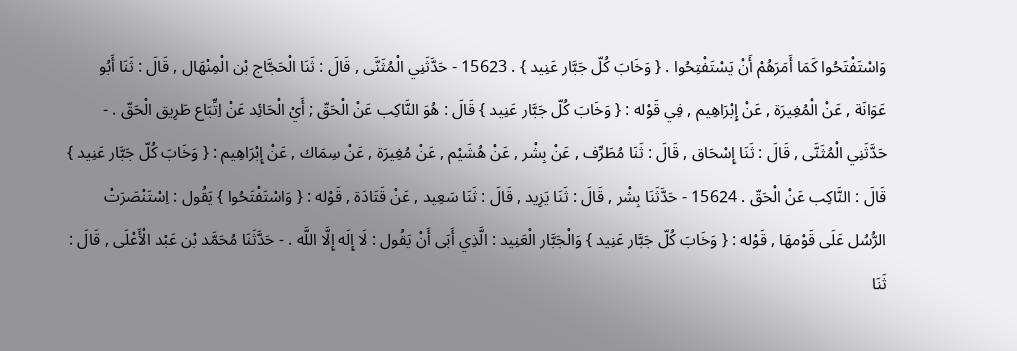وَاسْتَفْتَحُوا كَمَا أَمَرَهُمْ أَنْ يَسْتَفْتِحُوا . { وَخَابَ كُلّ جَبَّار عَنِيد } . 15623 - حَدَّثَنِي الْمُثَنَّى , قَالَ : ثَنَا الْحَجَّاج بْن الْمِنْهَال , قَالَ : ثَنَا أَبُو عَوَانَة , عَنْ الْمُغِيرَة , عَنْ إِبْرَاهِيم , فِي قَوْله : { وَخَابَ كُلّ جَبَّار عَنِيد } قَالَ : هُوَ النَّاكِب عَنْ الْحَقّ ; أَيْ الْحَائِد عَنْ اِتِّبَاع طَرِيق الْحَقّ . - حَدَّثَنِي الْمُثَنَّى , قَالَ : ثَنَا إِسْحَاق , قَالَ : ثَنَا مُطَرِّف , عَنْ بِشْر , عَنْ هُشَيْم , عَنْ مُغِيرَة , عَنْ سِمَاك , عَنْ إِبْرَاهِيم : { وَخَابَ كُلّ جَبَّار عَنِيد } قَالَ : النَّاكِب عَنْ الْحَقّ . 15624 - حَدَّثَنَا بِشْر , قَالَ : ثَنَا يَزِيد , قَالَ : ثَنَا سَعِيد , عَنْ قَتَادَة , قَوْله : { وَاسْتَفْتَحُوا } يَقُول : اِسْتَنْصَرَتْ الرُّسُل عَلَى قَوْمهَا , قَوْله : { وَخَابَ كُلّ جَبَّار عَنِيد } وَالْجَبَّار الْعَنِيد : الَّذِي أَبَى أَنْ يَقُول : لَا إِلَه إِلَّا اللَّه . - حَدَّثَنَا مُحَمَّد بْن عَبْد الْأَعْلَى , قَالَ : ثَنَا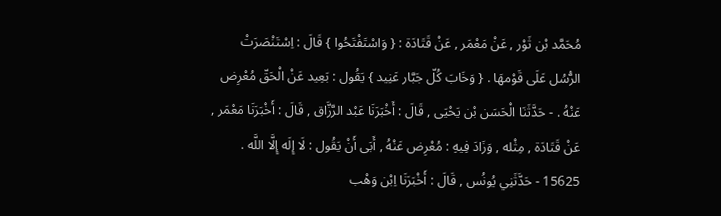مُحَمَّد بْن ثَوْر , عَنْ مَعْمَر , عَنْ قَتَادَة : { وَاسْتَفْتَحُوا } قَالَ : اِسْتَنْصَرَتْ الرُّسُل عَلَى قَوْمهَا . { وَخَابَ كُلّ جَبَّار عَنِيد } يَقُول : بَعِيد عَنْ الْحَقّ مُعْرِض عَنْهُ . - حَدَّثَنَا الْحَسَن بْن يَحْيَى , قَالَ : أَخْبَرَنَا عَبْد الرَّزَّاق , قَالَ : أَخْبَرَنَا مَعْمَر , عَنْ قَتَادَة , مِثْله , وَزَادَ فِيهِ : مُعْرِض عَنْهُ , أَبَى أَنْ يَقُول : لَا إِلَه إِلَّا اللَّه . 15625 - حَدَّثَنِي يُونُس , قَالَ : أَخْبَرَنَا اِبْن وَهْب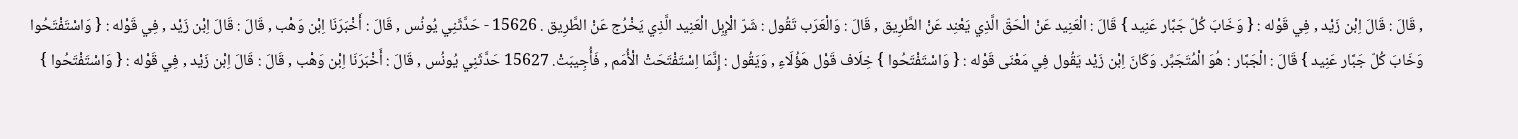, قَالَ : قَالَ اِبْن زَيْد , فِي قَوْله : { وَخَابَ كُلّ جَبَّار عَنِيد } قَالَ : الْعَنِيد عَنْ الْحَقّ الَّذِي يَعْنِد عَنْ الطَّرِيق , قَالَ : وَالْعَرَب تَقُول : شَرّ الْإِبِل الْعَنِيد الَّذِي يَخْرُج عَنْ الطَّرِيق . 15626 - حَدَّثَنِي يُونُس , قَالَ : أَخْبَرَنَا اِبْن وَهْب , قَالَ : قَالَ اِبْن زَيْد , فِي قَوْله : { وَاسْتَفْتَحُوا وَخَابَ كُلّ جَبَّار عَنِيد } قَالَ : الْجَبَّار : هُوَ الْمُتَجَبِّر. وَكَانَ اِبْن زَيْد يَقُول فِي مَعْنَى قَوْله : { وَاسْتَفْتَحُوا } خِلَاف قَوْل هَؤُلَاءِ , وَيَقُول : إِنَّمَا اِسْتَفْتَحَتْ الْأُمَم , فَأُجِيبَتْ. 15627 حَدَّثَنِي يُونُس , قَالَ : أَخْبَرَنَا اِبْن وَهْب , قَالَ : قَالَ اِبْن زَيْد , فِي قَوْله : { وَاسْتَفْتَحُوا }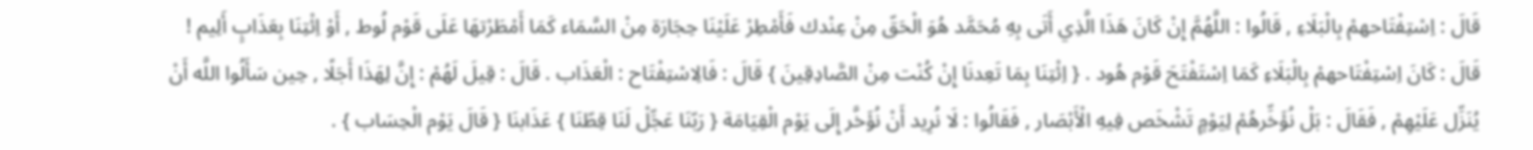قَالَ : اِسْتِفْتَاحهمْ بِالْبَلَاءِ , قَالُوا : اللَّهُمَّ إِنْ كَانَ هَذَا الَّذِي أَتَى بِهِ مُحَمَّد هُوَ الْحَقّ مِنْ عِنْدك فَأَمْطِرْ عَلَيْنَا حِجَارَة مِنْ السَّمَاء كَمَا أَمْطَرْتهَا عَلَى قَوْم لُوط , أَوْ اِئْتِنَا بِعَذَابٍ أَلِيم ! قَالَ : كَانَ اِسْتِفْتَاحهمْ بِالْبَلَاءِ كَمَا اِسْتَفْتَحَ قَوْم هُود . { اِئْتِنَا بِمَا تَعِدنَا إِنْ كُنْت مِنْ الصَّادِقِينَ } قَالَ : فَالِاسْتِفْتَاح : الْعَذَاب . قَالَ : قِيلَ لَهُمْ : إِنَّ لِهَذَا أَجَلًا , حِين سَأَلُوا اللَّه أَنْ يُنَزِّل عَلَيْهِمْ , فَقَالَ : بَلْ نُؤَخِّرهُمْ لِيَوْمٍ تَشْخَص فِيهِ الْأَبْصَار , فَقَالُوا : لَا نُرِيد أَنْ نُؤَخَّر إِلَى يَوْم الْقِيَامَة { رَبّنَا عَجِّلْ لَنَا قِطّنَا } عَذَابنَا { قَالَ يَوْم الْحِسَاب } .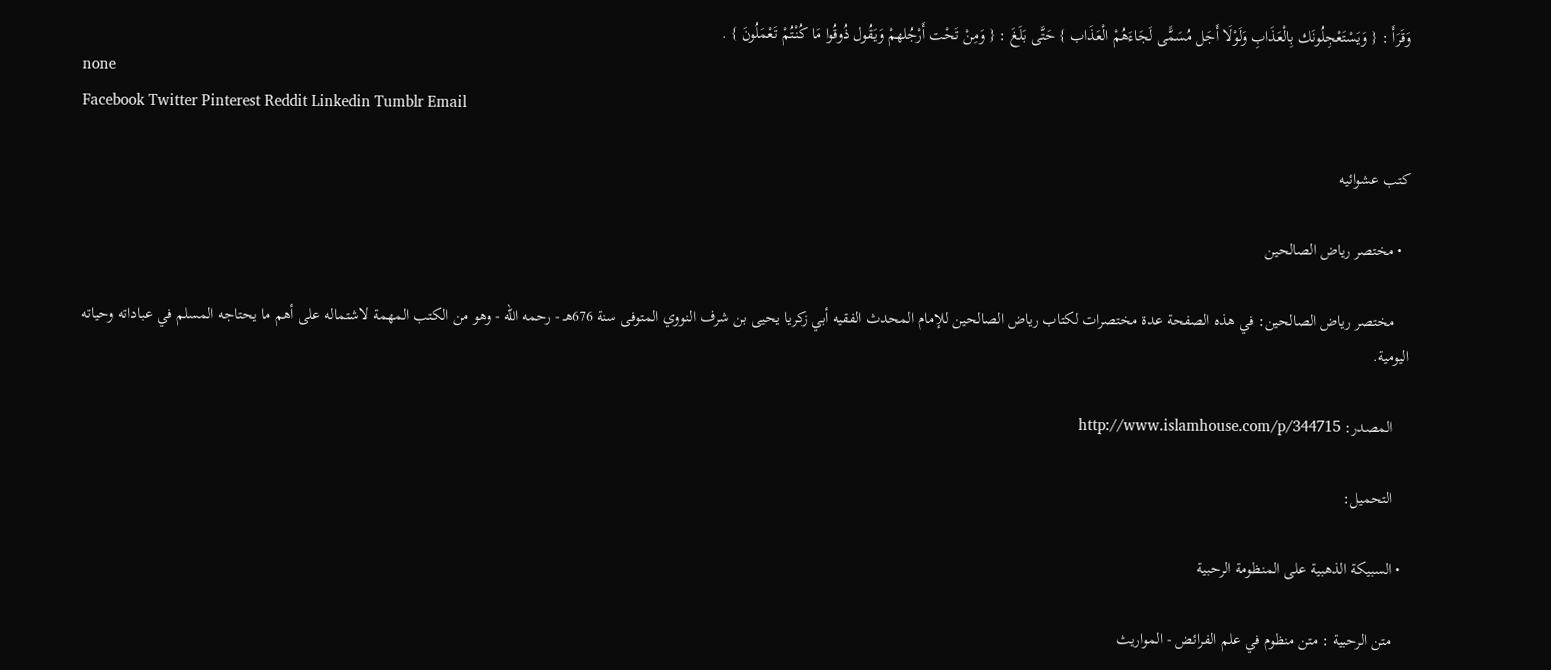وَقَرَأَ : { وَيَسْتَعْجِلُونَك بِالْعَذَابِ وَلَوْلَا أَجَل مُسَمًّى لَجَاءَهُمْ الْعَذَاب } حَتَّى بَلَغَ : { وَمِنْ تَحْت أَرْجُلهمْ وَيَقُول ذُوقُوا مَا كُنْتُمْ تَعْمَلُونَ } .
none
Facebook Twitter Pinterest Reddit Linkedin Tumblr Email

كتب عشوائيه

  • مختصر رياض الصالحين

    مختصر رياض الصالحين: في هذه الصفحة عدة مختصرات لكتاب رياض الصالحين للإمام المحدث الفقيه أبي زكريا يحيى بن شرف النووي المتوفى سنة 676هـ - رحمه الله - وهو من الكتب المهمة لاشتماله على أهم ما يحتاجه المسلم في عباداته وحياته اليومية.

    المصدر: http://www.islamhouse.com/p/344715

    التحميل:

  • السبيكة الذهبية على المنظومة الرحبية

    متن الرحبية : متن منظوم في علم الفرائض - المواريث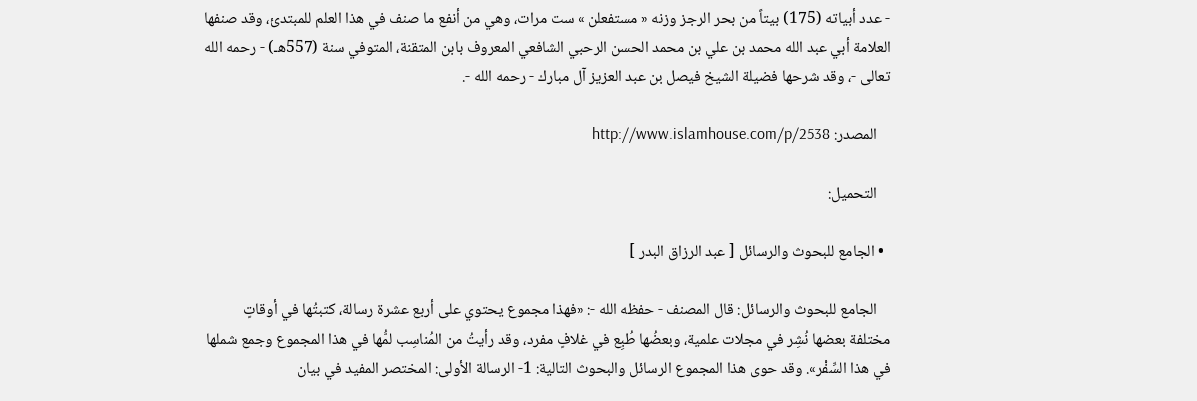- عدد أبياته (175) بيتاً من بحر الرجز وزنه « مستفعلن » ست مرات، وهي من أنفع ما صنف في هذا العلم للمبتدئ، وقد صنفها العلامة أبي عبد الله محمد بن علي بن محمد الحسن الرحبي الشافعي المعروف بابن المتقنة، المتوفي سنة (557هـ) - رحمه الله تعالى -، وقد شرحها فضيلة الشيخ فيصل بن عبد العزيز آل مبارك - رحمه الله -.

    المصدر: http://www.islamhouse.com/p/2538

    التحميل:

  • الجامع للبحوث والرسائل [ عبد الرزاق البدر ]

    الجامع للبحوث والرسائل: قال المصنف - حفظه الله -: «فهذا مجموع يحتوي على أربع عشرة رسالة، كتبتُها في أوقاتٍ مختلفة بعضها نُشِر في مجلات علمية، وبعضُها طُبِع في غلافٍ مفرد، وقد رأيتُ من المُناسِب لمُّها في هذا المجموع وجمع شملها في هذا السِّفْر». وقد حوى هذا المجموع الرسائل والبحوث التالية: 1- الرسالة الأولى: المختصر المفيد في بيان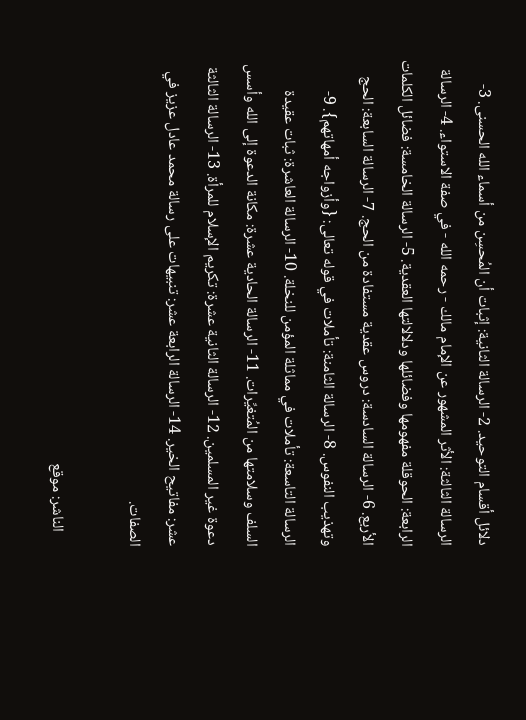دلائل أقسام التوحيد. 2- الرسالة الثانية: إثبات أن المُحسِن من أسماء الله الحسنى. 3- الرسالة الثالثة: الأثر المشهور عن الإمام مالك - رحمه الله - في صفة الاستواء. 4- الرسالة الرابعة: الحوقلة مفهومها وفضائلها ودلالالتها العقدية. 5- الرسالة الخامسة: فضائل الكلمات الأربع. 6- الرسالة السادسة: دروس عقدية مستفادة من الحج. 7- الرسالة السابعة: الحج وتهذيب النفوس. 8- الرسالة الثامنة: تأملات في قوله تعالى: {وأزواجه أمهاتهم}. 9- الرسالة التاسعة: تأملات في مماثلة المؤمن للنخلة. 10- الرسالة العاشرة: ثبات عقيدة السلف وسلامتها من المُتغيِّرات. 11- الرسالة الحادية عشرة: مكانة الدعوة إلى الله وأسس دعوة غير المسلمين. 12- الرسالة الثانية عشرة: تكريم الإسلام للمرأة. 13- الرسالة الثالثة عشر: مفاتيح الخير. 14- الرسالة الرابعة عشر: تنبيهات على رسالة محمد عادل عزيز في الصفات.

    الناشر: موقع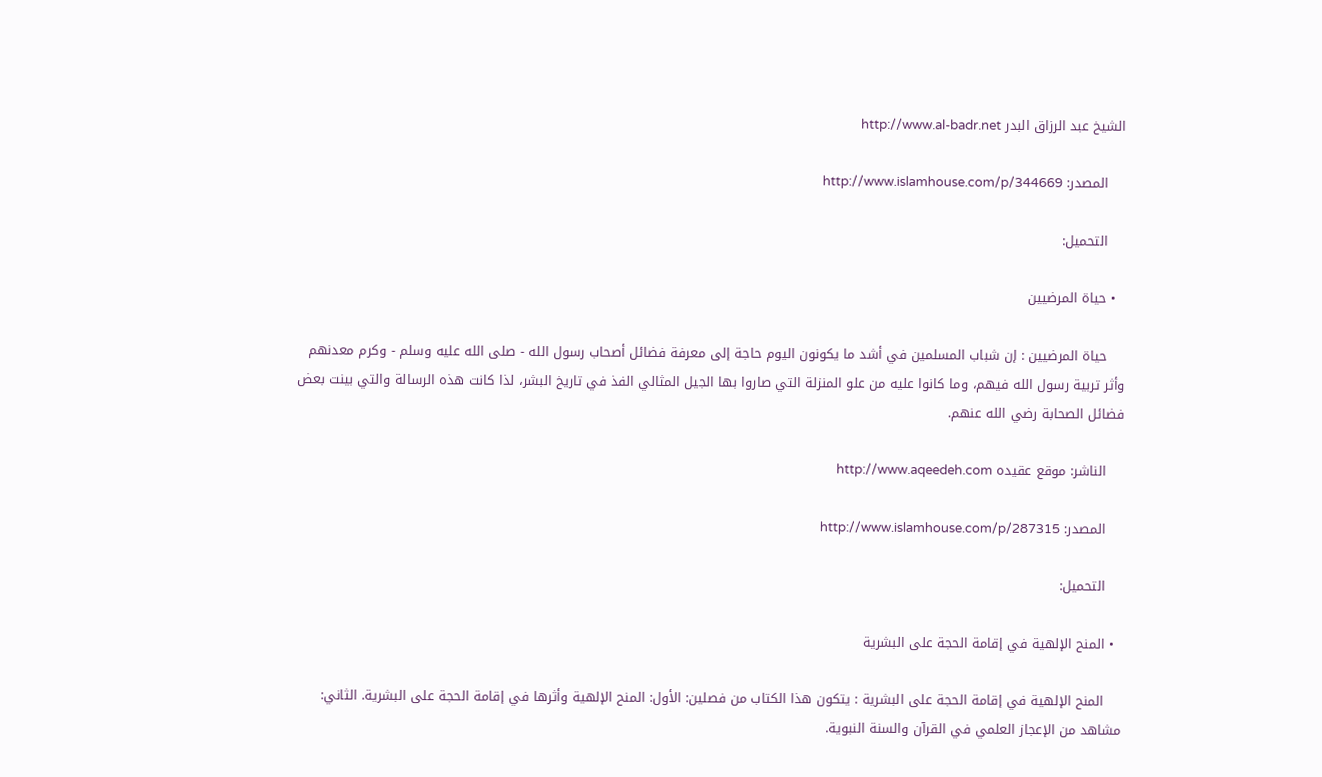الشيخ عبد الرزاق البدر http://www.al-badr.net

    المصدر: http://www.islamhouse.com/p/344669

    التحميل:

  • حياة المرضيين

    حياة المرضيين : إن شباب المسلمين في أشد ما يكونون اليوم حاجة إلى معرفة فضائل أصحاب رسول الله - صلى الله عليه وسلم - وكرم معدنهم وأثر تربية رسول الله فيهم، وما كانوا عليه من علو المنزلة التي صاروا بها الجيل المثالي الفذ في تاريخ البشر، لذا كانت هذه الرسالة والتي بينت بعض فضائل الصحابة رضي الله عنهم.

    الناشر: موقع عقيده http://www.aqeedeh.com

    المصدر: http://www.islamhouse.com/p/287315

    التحميل:

  • المنح الإلهية في إقامة الحجة على البشرية

    المنح الإلهية في إقامة الحجة على البشرية : يتكون هذا الكتاب من فصلين: الأول: المنح الإلهية وأثرها في إقامة الحجة على البشرية. الثاني: مشاهد من الإعجاز العلمي في القرآن والسنة النبوية.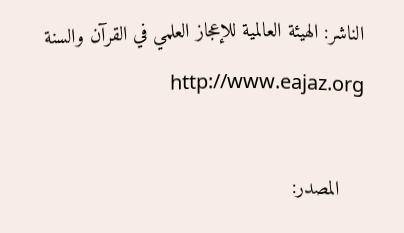الناشر: الهيئة العالمية للإعجاز العلمي في القرآن والسنة http://www.eajaz.org

    المصدر: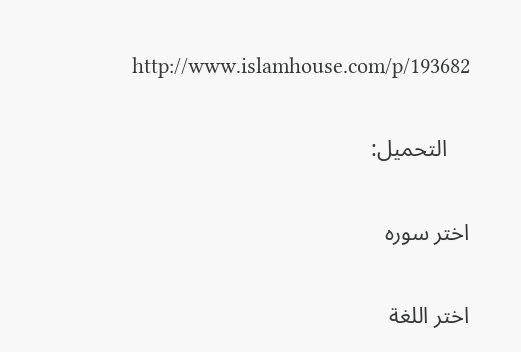http://www.islamhouse.com/p/193682

    التحميل:

اختر سوره

اختر اللغة